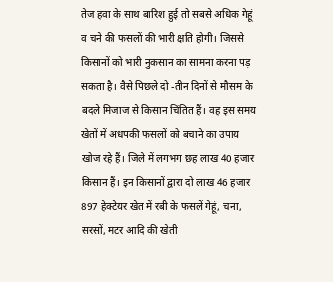तेज हवा के साथ बारिश हुई तो सबसे अधिक गेहूं व चने की फसलों की भारी क्षति होगी। जिससे किसानों को भारी नुकसान का सामना करना पड़ सकता है। वैसे पिछले दो -तीन दिनों से मौसम के बदले मिजाज से किसान चिंतित हैं। वह इस समय खेतों में अधपकी फसलों को बचाने का उपाय खोज रहे हैं। जिले में लगभग छह लाख 40 हजार किसान हैं। इन किसानों द्वारा दो लाख 46 हजार 897 हेक्टेयर खेत में रबी के फसलें गेहूं, चना, सरसों, मटर आदि की खेती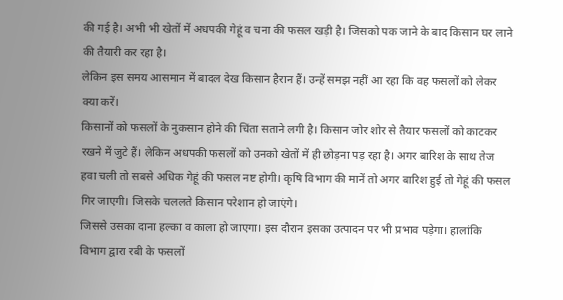की गई है। अभी भी खेतों में अधपकी गेहूं व चना की फसल खड़ी है। जिसको पक जाने के बाद किसान घर लाने की तैयारी कर रहा है।
लेकिन इस समय आसमान में बादल देख किसान हैरान हैं। उन्हें समझ नहीं आ रहा कि वह फसलों को लेकर क्या करें।
किसानों को फसलों के नुकसान होने की चिंता सताने लगी है। किसान जोर शोर से तैयार फसलों को काटकर रखने में जुटे हैं। लेकिन अधपकी फसलों को उनको खेतों में ही छोड़ना पड़ रहा है। अगर बारिश के साथ तेज हवा चली तो सबसे अधिक गेहूं की फसल नष्ट होगी। कृषि विभाग की मानें तो अगर बारिश हुई तो गेहूं की फसल गिर जाएगी। जिसके चललते किसान परेशान हो जाएंगे।
जिससे उसका दाना हल्का व काला हो जाएगा। इस दौरान इसका उत्पादन पर भी प्रभाव पड़ेगा। हालांकि विभाग द्वारा रबी के फसलों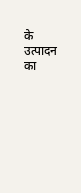के उत्पादन का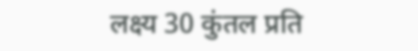लक्ष्य 30 कुंतल प्रति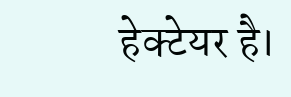हेक्टेयर है।